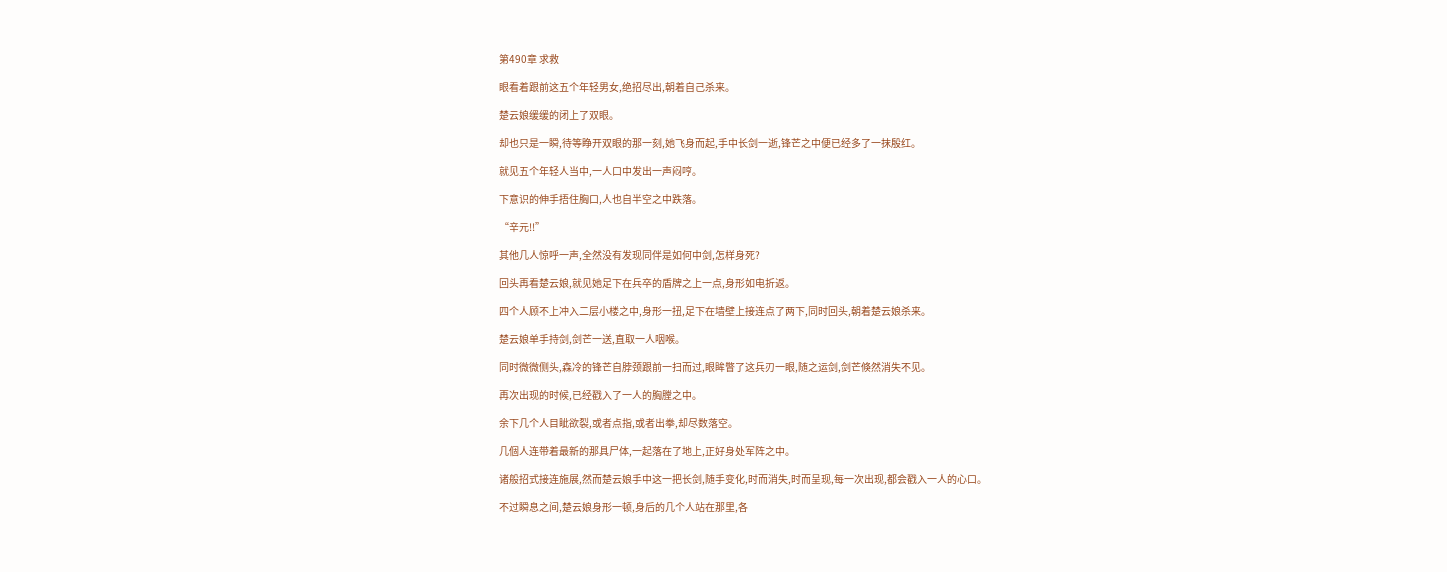第490章 求救

眼看着跟前这五个年轻男女,绝招尽出,朝着自己杀来。

楚云娘缓缓的闭上了双眼。

却也只是一瞬,待等睁开双眼的那一刻,她飞身而起,手中长剑一逝,锋芒之中便已经多了一抹殷红。

就见五个年轻人当中,一人口中发出一声闷哼。

下意识的伸手捂住胸口,人也自半空之中跌落。

“辛元!!”

其他几人惊呼一声,全然没有发现同伴是如何中剑,怎样身死?

回头再看楚云娘,就见她足下在兵卒的盾牌之上一点,身形如电折返。

四个人顾不上冲入二层小楼之中,身形一扭,足下在墙壁上接连点了两下,同时回头,朝着楚云娘杀来。

楚云娘单手持剑,剑芒一送,直取一人咽喉。

同时微微侧头,森冷的锋芒自脖颈跟前一扫而过,眼眸瞥了这兵刃一眼,随之运剑,剑芒倏然消失不见。

再次出现的时候,已经戳入了一人的胸膛之中。

余下几个人目眦欲裂,或者点指,或者出拳,却尽数落空。

几個人连带着最新的那具尸体,一起落在了地上,正好身处军阵之中。

诸般招式接连施展,然而楚云娘手中这一把长剑,随手变化,时而消失,时而呈现,每一次出现,都会戳入一人的心口。

不过瞬息之间,楚云娘身形一顿,身后的几个人站在那里,各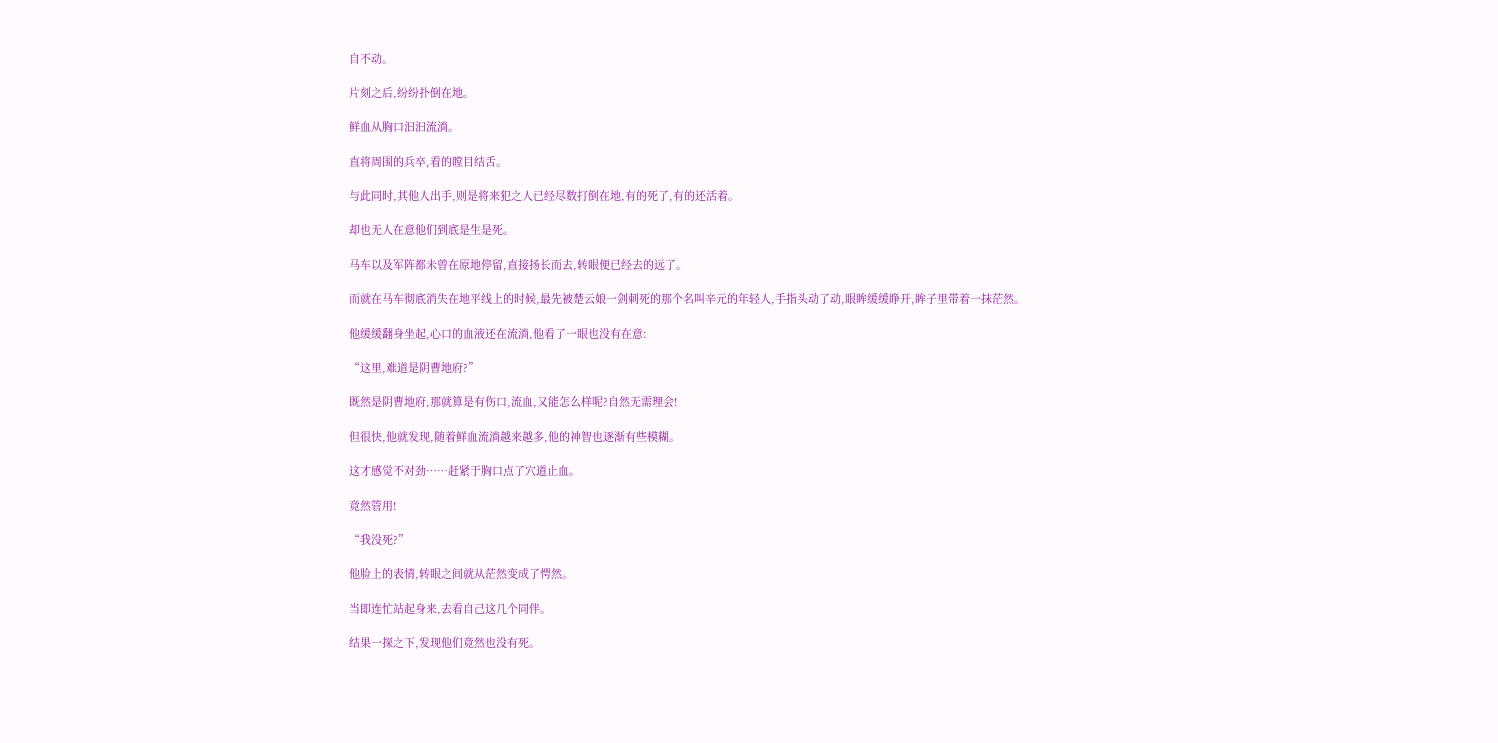自不动。

片刻之后,纷纷扑倒在地。

鲜血从胸口汩汩流淌。

直将周围的兵卒,看的瞠目结舌。

与此同时,其他人出手,则是将来犯之人已经尽数打倒在地,有的死了,有的还活着。

却也无人在意他们到底是生是死。

马车以及军阵都未曾在原地停留,直接扬长而去,转眼便已经去的远了。

而就在马车彻底消失在地平线上的时候,最先被楚云娘一剑刺死的那个名叫辛元的年轻人,手指头动了动,眼眸缓缓睁开,眸子里带着一抹茫然。

他缓缓翻身坐起,心口的血液还在流淌,他看了一眼也没有在意:

“这里,难道是阴曹地府?”

既然是阴曹地府,那就算是有伤口,流血,又能怎么样呢?自然无需理会!

但很快,他就发现,随着鲜血流淌越来越多,他的神智也逐渐有些模糊。

这才感觉不对劲……赶紧于胸口点了穴道止血。

竟然管用!

“我没死?”

他脸上的表情,转眼之间就从茫然变成了愕然。

当即连忙站起身来,去看自己这几个同伴。

结果一探之下,发现他们竟然也没有死。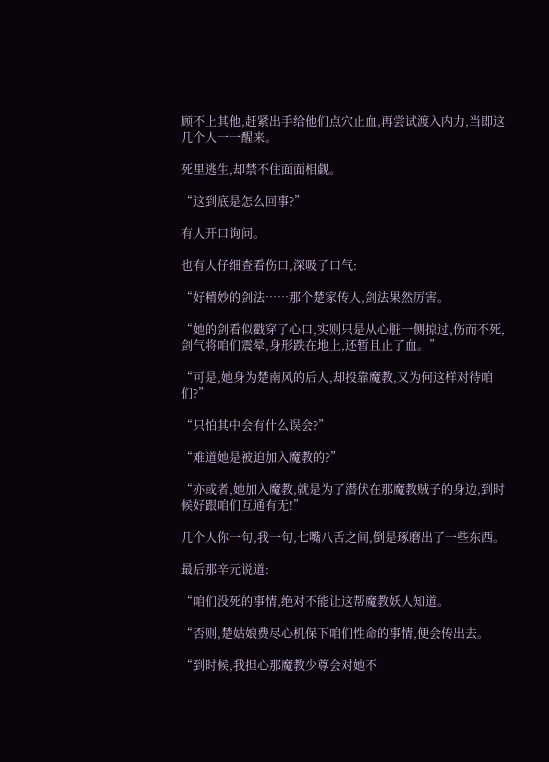顾不上其他,赶紧出手给他们点穴止血,再尝试渡入内力,当即这几个人一一醒来。

死里逃生,却禁不住面面相觑。

“这到底是怎么回事?”

有人开口询问。

也有人仔细查看伤口,深吸了口气:

“好精妙的剑法……那个楚家传人,剑法果然厉害。

“她的剑看似戳穿了心口,实则只是从心脏一侧掠过,伤而不死,剑气将咱们震晕,身形跌在地上,还暂且止了血。”

“可是,她身为楚南风的后人,却投靠魔教,又为何这样对待咱们?”

“只怕其中会有什么误会?”

“难道她是被迫加入魔教的?”

“亦或者,她加入魔教,就是为了潜伏在那魔教贼子的身边,到时候好跟咱们互通有无!”

几个人你一句,我一句,七嘴八舌之间,倒是琢磨出了一些东西。

最后那辛元说道:

“咱们没死的事情,绝对不能让这帮魔教妖人知道。

“否则,楚姑娘费尽心机保下咱们性命的事情,便会传出去。

“到时候,我担心那魔教少尊会对她不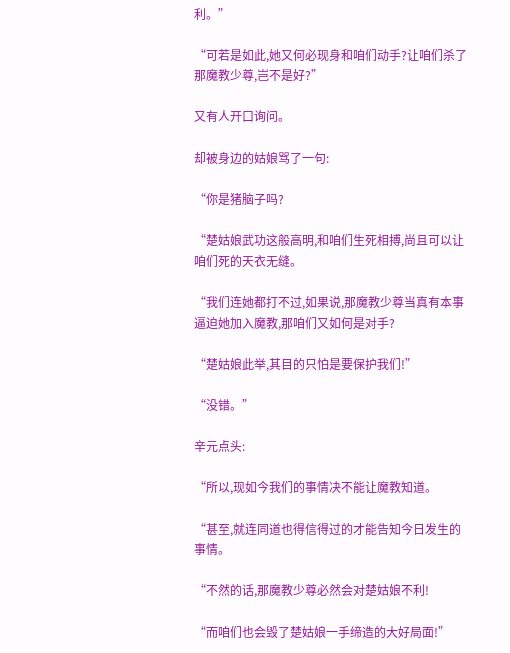利。”

“可若是如此,她又何必现身和咱们动手?让咱们杀了那魔教少尊,岂不是好?”

又有人开口询问。

却被身边的姑娘骂了一句:

“你是猪脑子吗?

“楚姑娘武功这般高明,和咱们生死相搏,尚且可以让咱们死的天衣无缝。

“我们连她都打不过,如果说,那魔教少尊当真有本事逼迫她加入魔教,那咱们又如何是对手?

“楚姑娘此举,其目的只怕是要保护我们!”

“没错。”

辛元点头:

“所以,现如今我们的事情决不能让魔教知道。

“甚至,就连同道也得信得过的才能告知今日发生的事情。

“不然的话,那魔教少尊必然会对楚姑娘不利!

“而咱们也会毁了楚姑娘一手缔造的大好局面!”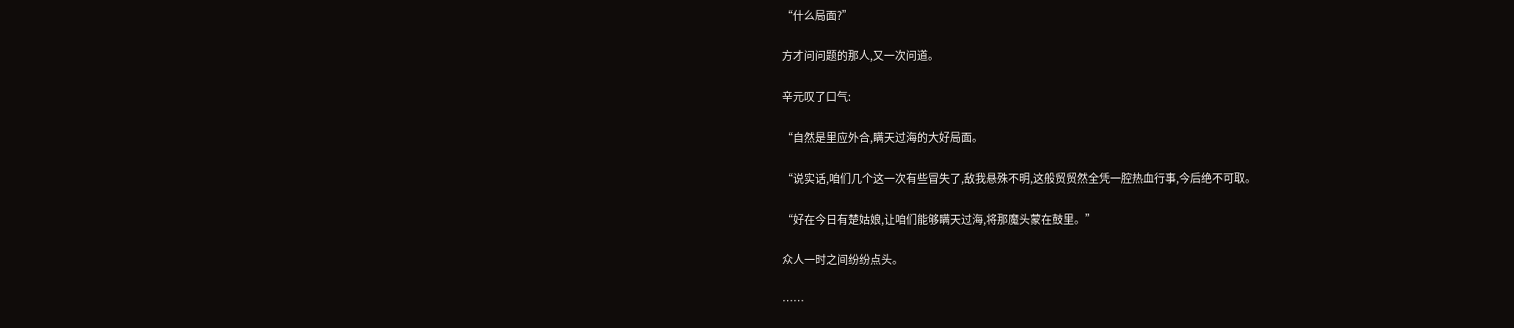“什么局面?”

方才问问题的那人,又一次问道。

辛元叹了口气:

“自然是里应外合,瞒天过海的大好局面。

“说实话,咱们几个这一次有些冒失了,敌我悬殊不明,这般贸贸然全凭一腔热血行事,今后绝不可取。

“好在今日有楚姑娘,让咱们能够瞒天过海,将那魔头蒙在鼓里。”

众人一时之间纷纷点头。

……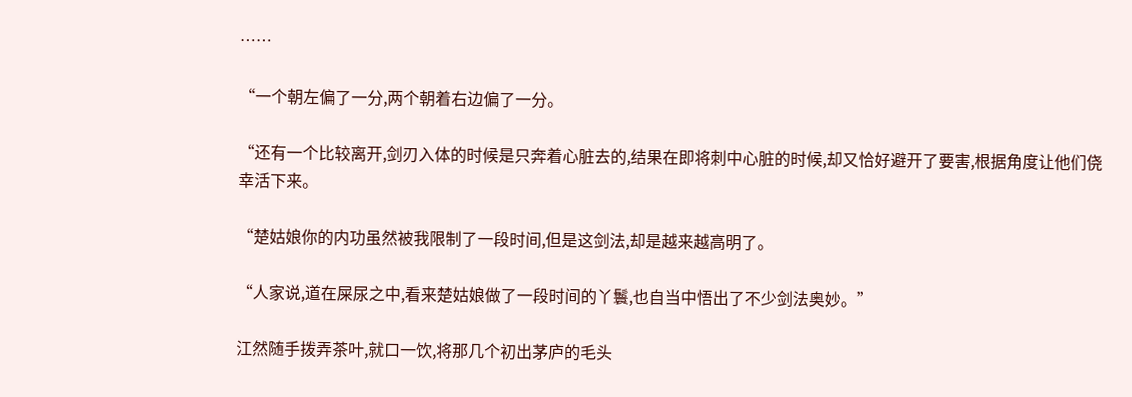……

“一个朝左偏了一分,两个朝着右边偏了一分。

“还有一个比较离开,剑刃入体的时候是只奔着心脏去的,结果在即将刺中心脏的时候,却又恰好避开了要害,根据角度让他们侥幸活下来。

“楚姑娘你的内功虽然被我限制了一段时间,但是这剑法,却是越来越高明了。

“人家说,道在屎尿之中,看来楚姑娘做了一段时间的丫鬟,也自当中悟出了不少剑法奥妙。”

江然随手拨弄茶叶,就口一饮,将那几个初出茅庐的毛头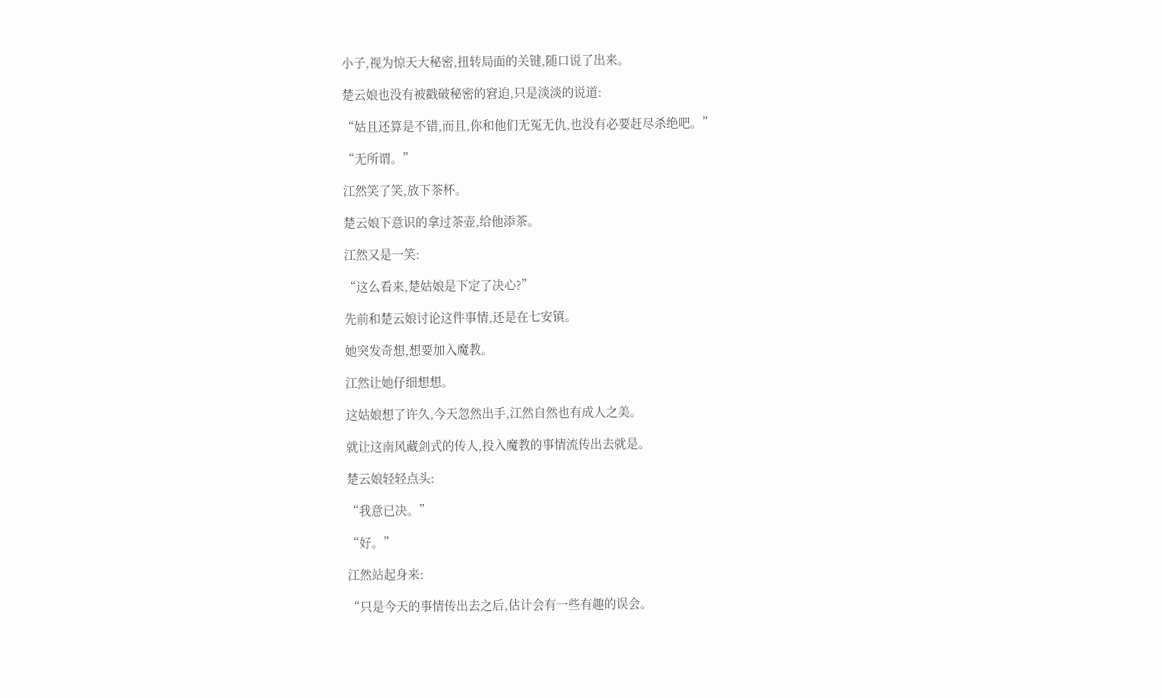小子,视为惊天大秘密,扭转局面的关键,随口说了出来。

楚云娘也没有被戳破秘密的窘迫,只是淡淡的说道:

“姑且还算是不错,而且,你和他们无冤无仇,也没有必要赶尽杀绝吧。”

“无所谓。”

江然笑了笑,放下茶杯。

楚云娘下意识的拿过茶壶,给他添茶。

江然又是一笑:

“这么看来,楚姑娘是下定了决心?”

先前和楚云娘讨论这件事情,还是在七安镇。

她突发奇想,想要加入魔教。

江然让她仔细想想。

这姑娘想了许久,今天忽然出手,江然自然也有成人之美。

就让这南风藏剑式的传人,投入魔教的事情流传出去就是。

楚云娘轻轻点头:

“我意已决。”

“好。”

江然站起身来:

“只是今天的事情传出去之后,估计会有一些有趣的误会。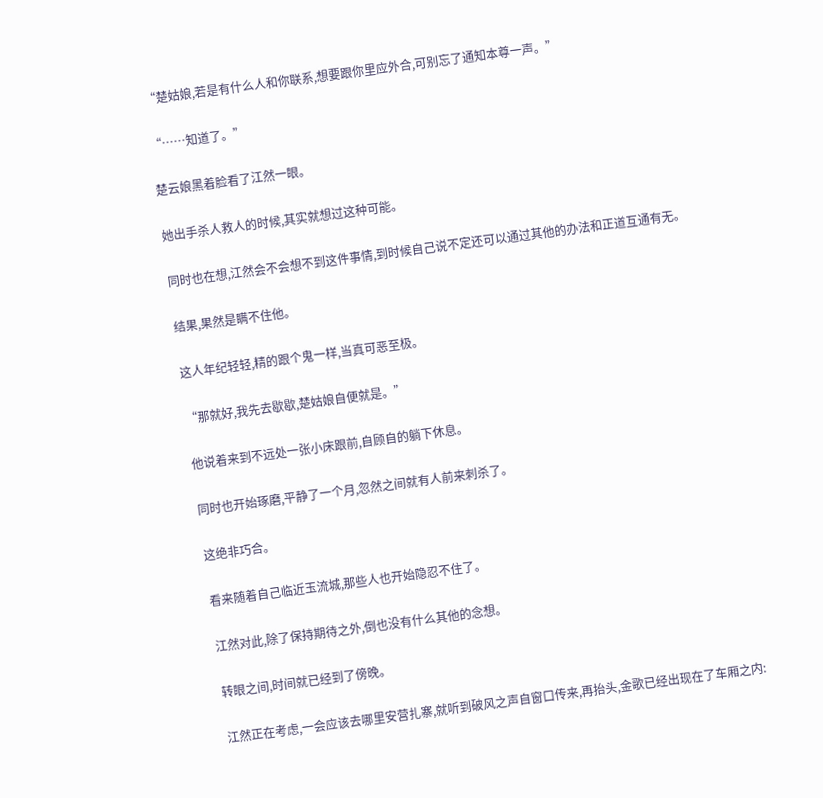“楚姑娘,若是有什么人和你联系,想要跟你里应外合,可别忘了通知本尊一声。”

“……知道了。”

楚云娘黑着脸看了江然一眼。

她出手杀人救人的时候,其实就想过这种可能。

同时也在想,江然会不会想不到这件事情,到时候自己说不定还可以通过其他的办法和正道互通有无。

结果,果然是瞒不住他。

这人年纪轻轻,精的跟个鬼一样,当真可恶至极。

“那就好,我先去歇歇,楚姑娘自便就是。”

他说着来到不远处一张小床跟前,自顾自的躺下休息。

同时也开始琢磨,平静了一个月,忽然之间就有人前来刺杀了。

这绝非巧合。

看来随着自己临近玉流城,那些人也开始隐忍不住了。

江然对此,除了保持期待之外,倒也没有什么其他的念想。

转眼之间,时间就已经到了傍晚。

江然正在考虑,一会应该去哪里安营扎寨,就听到破风之声自窗口传来,再抬头,金歌已经出现在了车厢之内: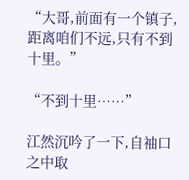“大哥,前面有一个镇子,距离咱们不远,只有不到十里。”

“不到十里……”

江然沉吟了一下,自袖口之中取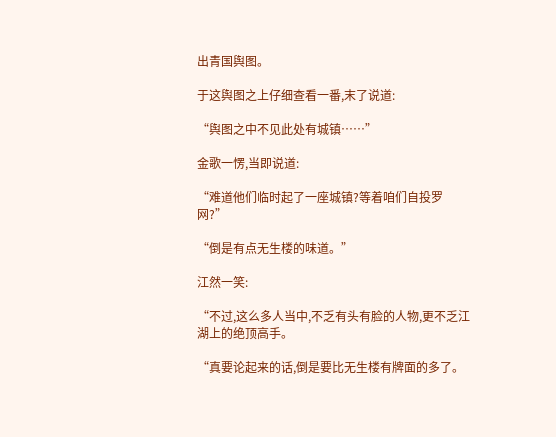出青国舆图。

于这舆图之上仔细查看一番,末了说道:

“舆图之中不见此处有城镇……”

金歌一愣,当即说道:

“难道他们临时起了一座城镇?等着咱们自投罗网?”

“倒是有点无生楼的味道。”

江然一笑:

“不过,这么多人当中,不乏有头有脸的人物,更不乏江湖上的绝顶高手。

“真要论起来的话,倒是要比无生楼有牌面的多了。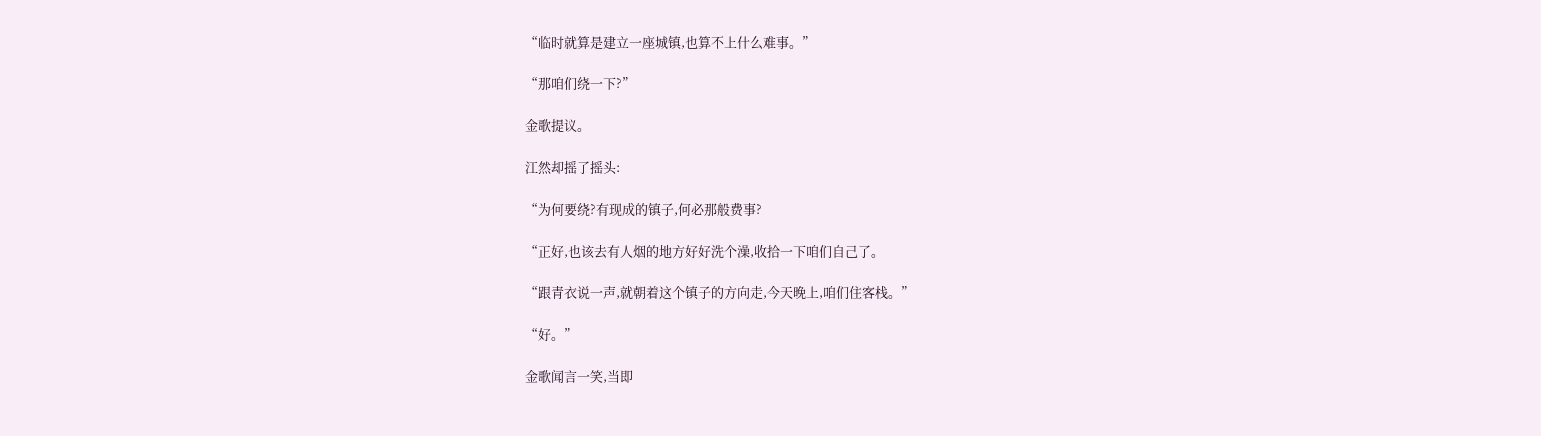“临时就算是建立一座城镇,也算不上什么难事。”

“那咱们绕一下?”

金歌提议。

江然却摇了摇头:

“为何要绕?有现成的镇子,何必那般费事?

“正好,也该去有人烟的地方好好洗个澡,收拾一下咱们自己了。

“跟青衣说一声,就朝着这个镇子的方向走,今天晚上,咱们住客栈。”

“好。”

金歌闻言一笑,当即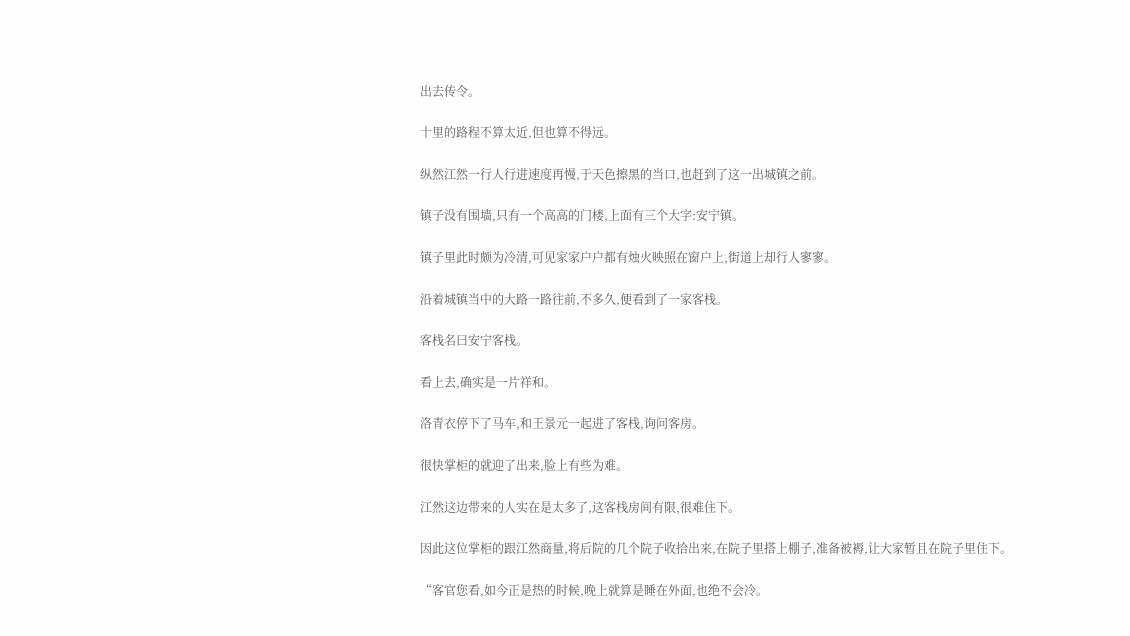出去传令。

十里的路程不算太近,但也算不得远。

纵然江然一行人行进速度再慢,于天色擦黑的当口,也赶到了这一出城镇之前。

镇子没有围墙,只有一个高高的门楼,上面有三个大字:安宁镇。

镇子里此时颇为冷清,可见家家户户都有烛火映照在窗户上,街道上却行人寥寥。

沿着城镇当中的大路一路往前,不多久,便看到了一家客栈。

客栈名曰安宁客栈。

看上去,确实是一片祥和。

洛青衣停下了马车,和王景元一起进了客栈,询问客房。

很快掌柜的就迎了出来,脸上有些为难。

江然这边带来的人实在是太多了,这客栈房间有限,很难住下。

因此这位掌柜的跟江然商量,将后院的几个院子收拾出来,在院子里搭上棚子,准备被褥,让大家暂且在院子里住下。

“客官您看,如今正是热的时候,晚上就算是睡在外面,也绝不会冷。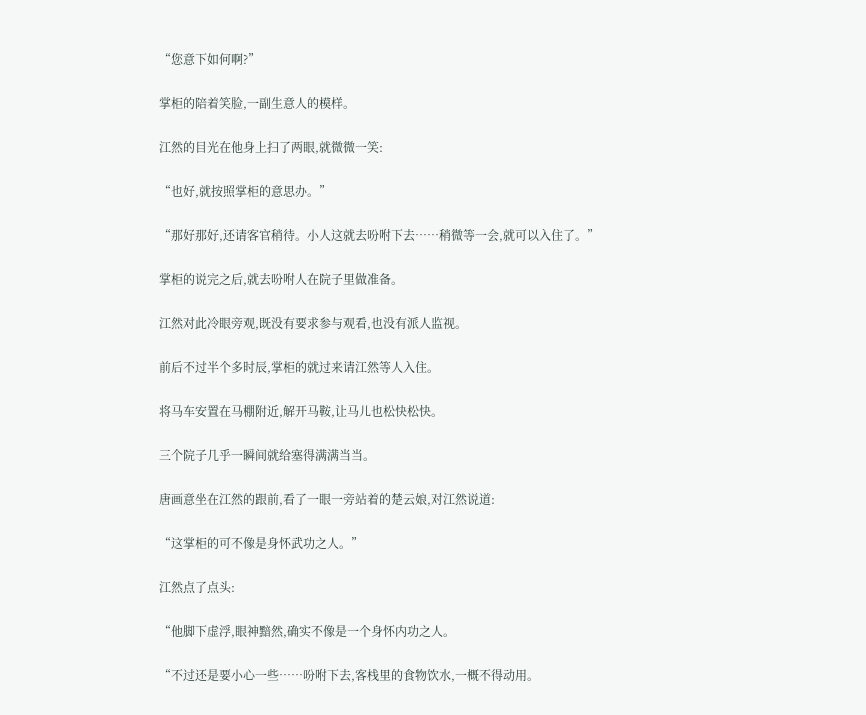“您意下如何啊?”

掌柜的陪着笑脸,一副生意人的模样。

江然的目光在他身上扫了两眼,就微微一笑:

“也好,就按照掌柜的意思办。”

“那好那好,还请客官稍待。小人这就去吩咐下去……稍微等一会,就可以入住了。”

掌柜的说完之后,就去吩咐人在院子里做准备。

江然对此冷眼旁观,既没有要求参与观看,也没有派人监视。

前后不过半个多时辰,掌柜的就过来请江然等人入住。

将马车安置在马棚附近,解开马鞍,让马儿也松快松快。

三个院子几乎一瞬间就给塞得满满当当。

唐画意坐在江然的跟前,看了一眼一旁站着的楚云娘,对江然说道:

“这掌柜的可不像是身怀武功之人。”

江然点了点头:

“他脚下虚浮,眼神黯然,确实不像是一个身怀内功之人。

“不过还是要小心一些……吩咐下去,客栈里的食物饮水,一概不得动用。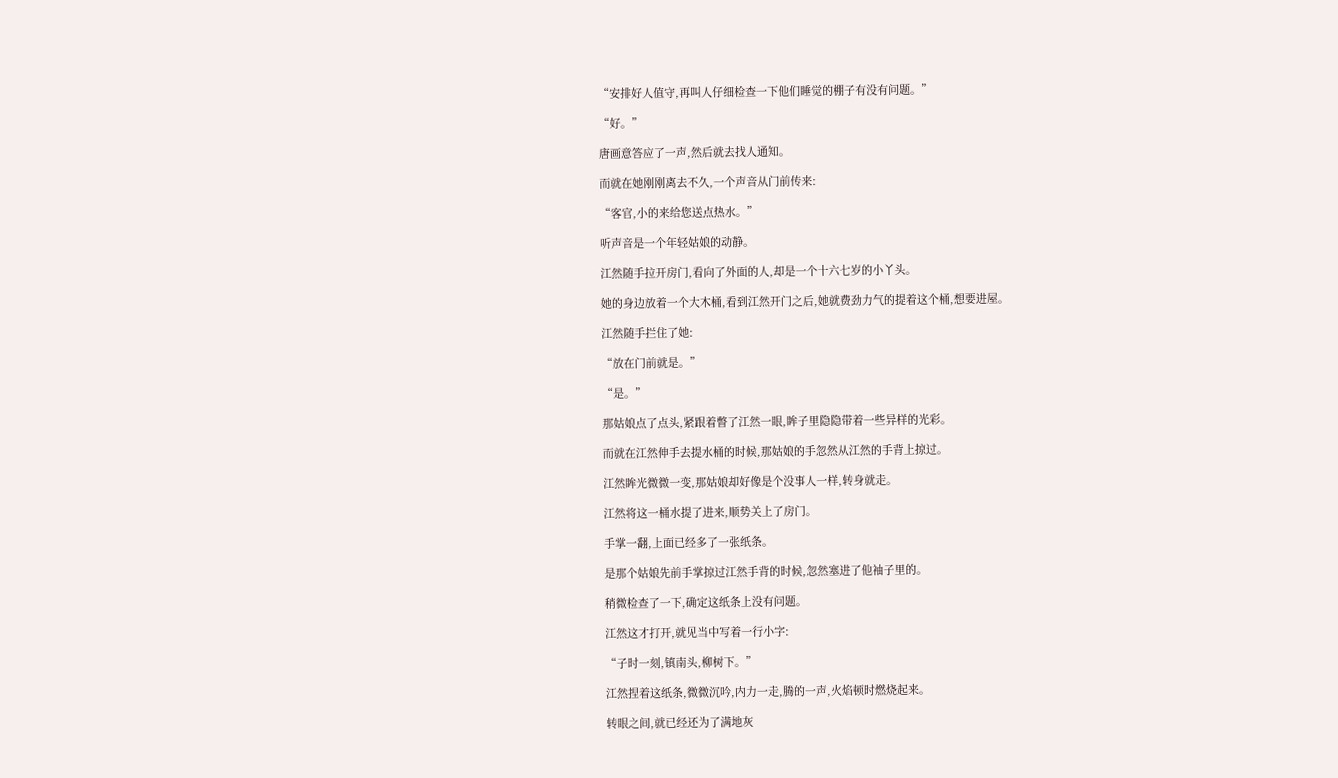“安排好人值守,再叫人仔细检查一下他们睡觉的棚子有没有问题。”

“好。”

唐画意答应了一声,然后就去找人通知。

而就在她刚刚离去不久,一个声音从门前传来:

“客官,小的来给您送点热水。”

听声音是一个年轻姑娘的动静。

江然随手拉开房门,看向了外面的人,却是一个十六七岁的小丫头。

她的身边放着一个大木桶,看到江然开门之后,她就费劲力气的提着这个桶,想要进屋。

江然随手拦住了她:

“放在门前就是。”

“是。”

那姑娘点了点头,紧跟着瞥了江然一眼,眸子里隐隐带着一些异样的光彩。

而就在江然伸手去提水桶的时候,那姑娘的手忽然从江然的手背上掠过。

江然眸光微微一变,那姑娘却好像是个没事人一样,转身就走。

江然将这一桶水提了进来,顺势关上了房门。

手掌一翻,上面已经多了一张纸条。

是那个姑娘先前手掌掠过江然手背的时候,忽然塞进了他袖子里的。

稍微检查了一下,确定这纸条上没有问题。

江然这才打开,就见当中写着一行小字:

“子时一刻,镇南头,柳树下。”

江然捏着这纸条,微微沉吟,内力一走,腾的一声,火焰顿时燃烧起来。

转眼之间,就已经还为了满地灰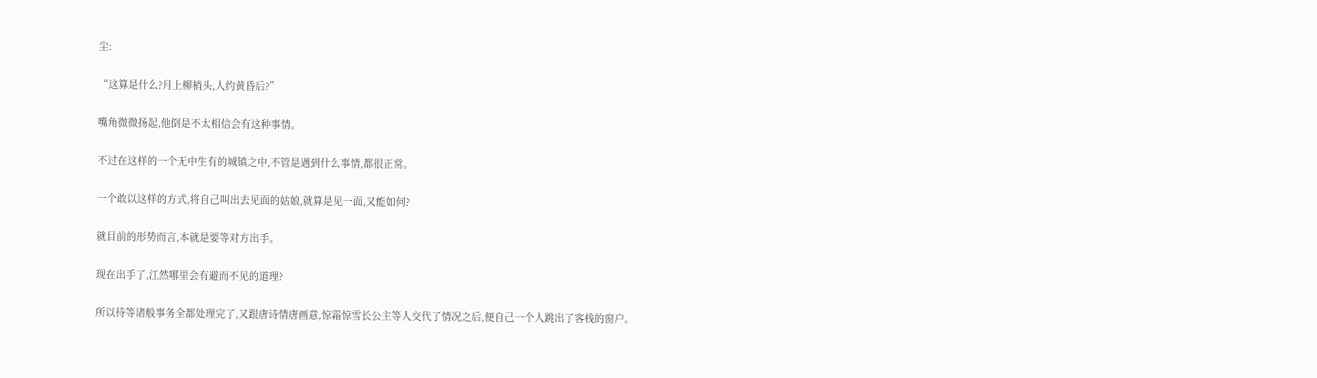尘:

“这算是什么?月上柳梢头,人约黄昏后?”

嘴角微微扬起,他倒是不太相信会有这种事情。

不过在这样的一个无中生有的城镇之中,不管是遇到什么事情,都很正常。

一个敢以这样的方式,将自己叫出去见面的姑娘,就算是见一面,又能如何?

就目前的形势而言,本就是要等对方出手。

现在出手了,江然哪里会有避而不见的道理?

所以待等诸般事务全都处理完了,又跟唐诗情唐画意,惊霜惊雪长公主等人交代了情况之后,便自己一个人跳出了客栈的窗户。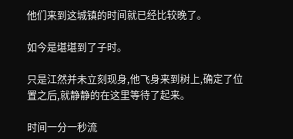他们来到这城镇的时间就已经比较晚了。

如今是堪堪到了子时。

只是江然并未立刻现身,他飞身来到树上,确定了位置之后,就静静的在这里等待了起来。

时间一分一秒流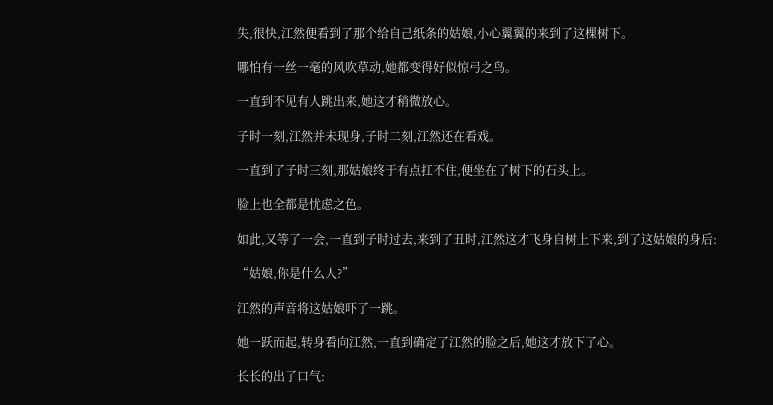失,很快,江然便看到了那个给自己纸条的姑娘,小心翼翼的来到了这棵树下。

哪怕有一丝一毫的风吹草动,她都变得好似惊弓之鸟。

一直到不见有人跳出来,她这才稍微放心。

子时一刻,江然并未现身,子时二刻,江然还在看戏。

一直到了子时三刻,那姑娘终于有点扛不住,便坐在了树下的石头上。

脸上也全都是忧虑之色。

如此,又等了一会,一直到子时过去,来到了丑时,江然这才飞身自树上下来,到了这姑娘的身后:

“姑娘,你是什么人?”

江然的声音将这姑娘吓了一跳。

她一跃而起,转身看向江然,一直到确定了江然的脸之后,她这才放下了心。

长长的出了口气: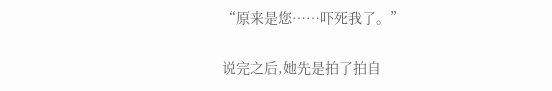“原来是您……吓死我了。”

说完之后,她先是拍了拍自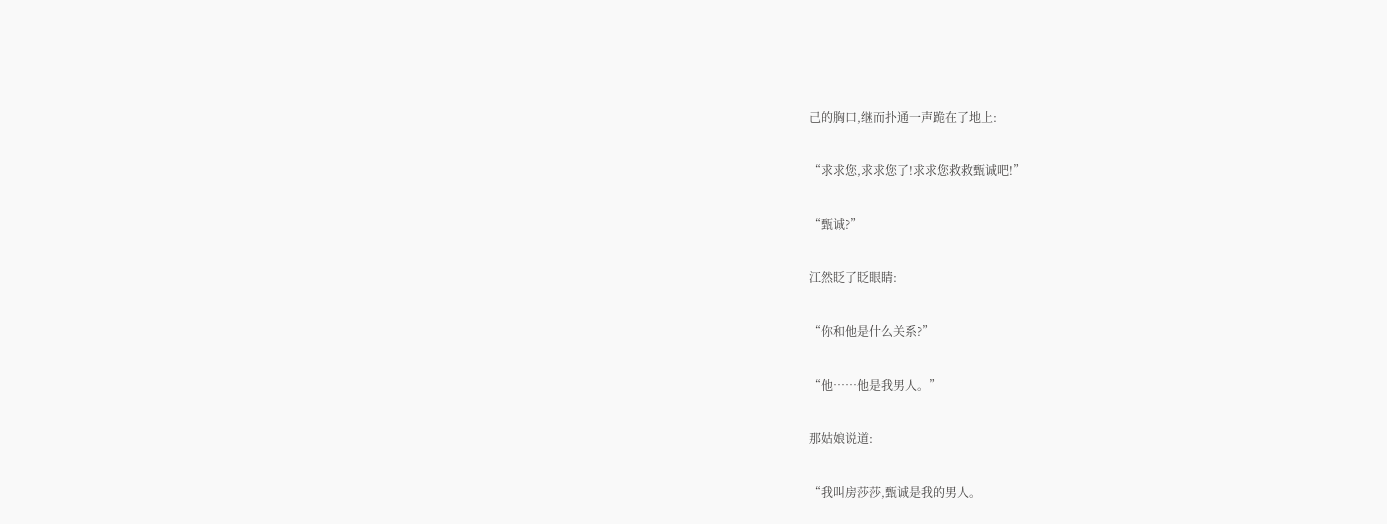己的胸口,继而扑通一声跪在了地上:

“求求您,求求您了!求求您救救甄诚吧!”

“甄诚?”

江然眨了眨眼睛:

“你和他是什么关系?”

“他……他是我男人。”

那姑娘说道:

“我叫房莎莎,甄诚是我的男人。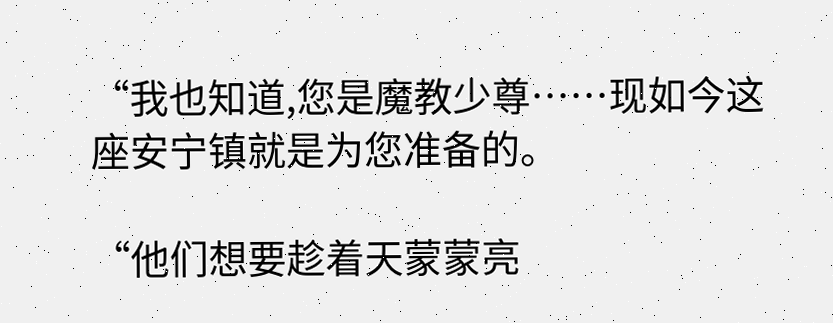“我也知道,您是魔教少尊……现如今这座安宁镇就是为您准备的。

“他们想要趁着天蒙蒙亮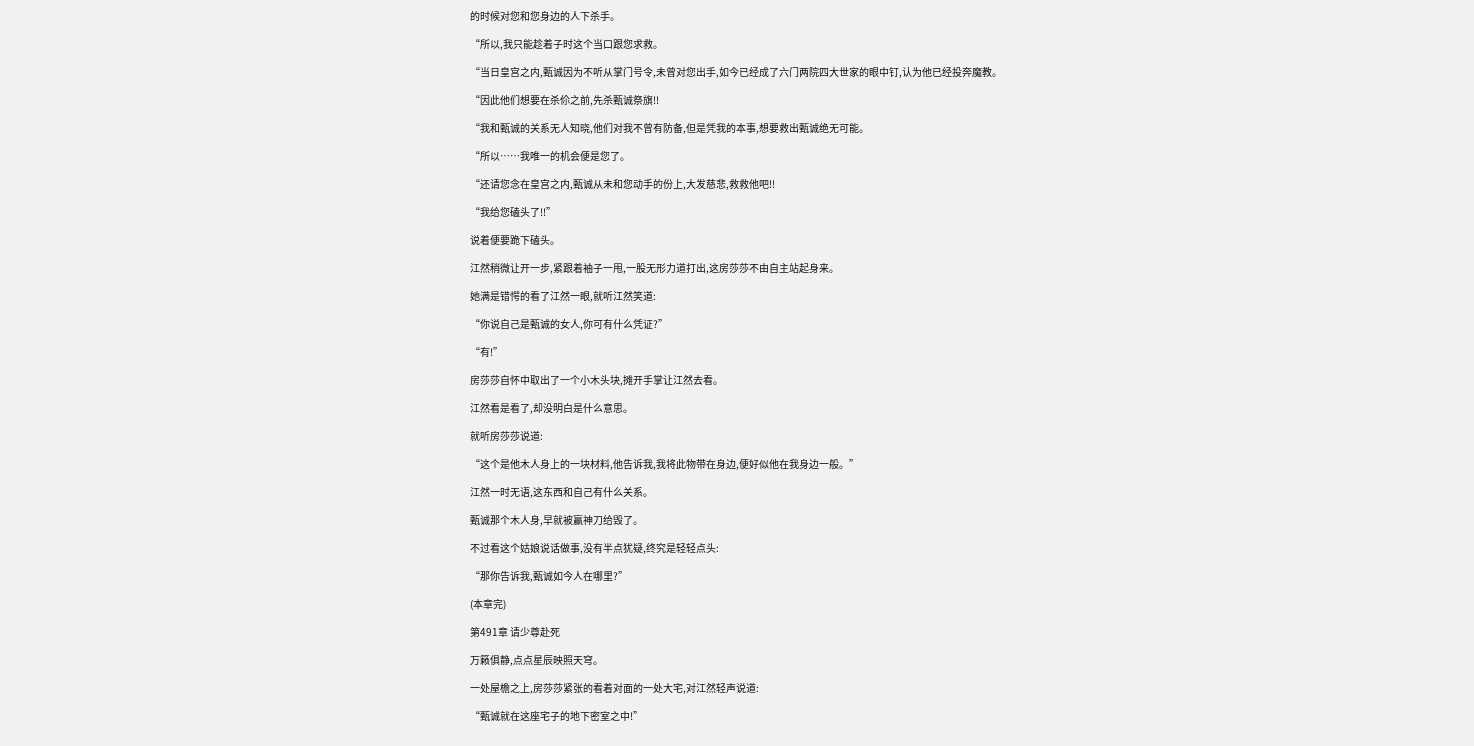的时候对您和您身边的人下杀手。

“所以,我只能趁着子时这个当口跟您求救。

“当日皇宫之内,甄诚因为不听从掌门号令,未曾对您出手,如今已经成了六门两院四大世家的眼中钉,认为他已经投奔魔教。

“因此他们想要在杀伱之前,先杀甄诚祭旗!!

“我和甄诚的关系无人知晓,他们对我不曾有防备,但是凭我的本事,想要救出甄诚绝无可能。

“所以……我唯一的机会便是您了。

“还请您念在皇宫之内,甄诚从未和您动手的份上,大发慈悲,救救他吧!!

“我给您磕头了!!”

说着便要跪下磕头。

江然稍微让开一步,紧跟着袖子一甩,一股无形力道打出,这房莎莎不由自主站起身来。

她满是错愕的看了江然一眼,就听江然笑道:

“你说自己是甄诚的女人,你可有什么凭证?”

“有!”

房莎莎自怀中取出了一个小木头块,摊开手掌让江然去看。

江然看是看了,却没明白是什么意思。

就听房莎莎说道:

“这个是他木人身上的一块材料,他告诉我,我将此物带在身边,便好似他在我身边一般。”

江然一时无语,这东西和自己有什么关系。

甄诚那个木人身,早就被赢神刀给毁了。

不过看这个姑娘说话做事,没有半点犹疑,终究是轻轻点头:

“那你告诉我,甄诚如今人在哪里?”

(本章完)

第491章 请少尊赴死

万籁俱静,点点星辰映照天穹。

一处屋檐之上,房莎莎紧张的看着对面的一处大宅,对江然轻声说道:

“甄诚就在这座宅子的地下密室之中!”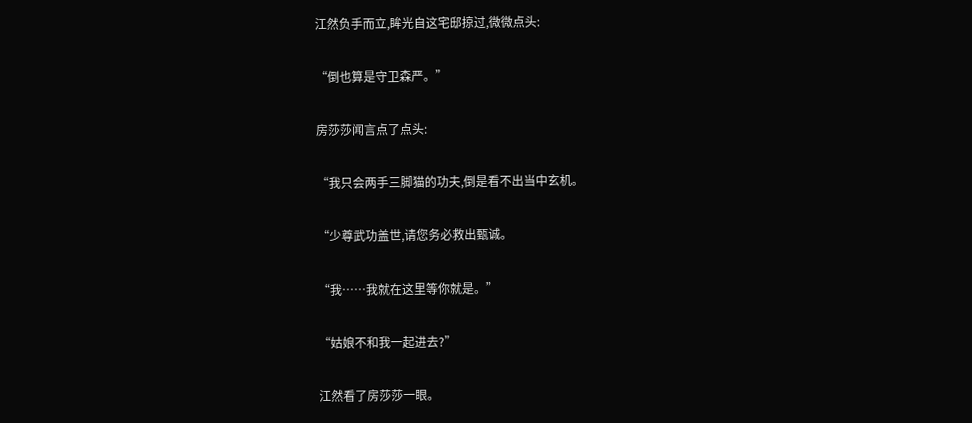江然负手而立,眸光自这宅邸掠过,微微点头:

“倒也算是守卫森严。”

房莎莎闻言点了点头:

“我只会两手三脚猫的功夫,倒是看不出当中玄机。

“少尊武功盖世,请您务必救出甄诚。

“我……我就在这里等你就是。”

“姑娘不和我一起进去?”

江然看了房莎莎一眼。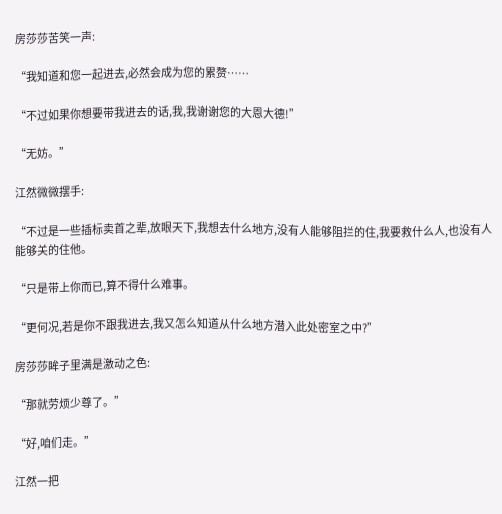房莎莎苦笑一声:

“我知道和您一起进去,必然会成为您的累赘……

“不过如果你想要带我进去的话,我,我谢谢您的大恩大德!”

“无妨。”

江然微微摆手:

“不过是一些插标卖首之辈,放眼天下,我想去什么地方,没有人能够阻拦的住,我要救什么人,也没有人能够关的住他。

“只是带上你而已,算不得什么难事。

“更何况,若是你不跟我进去,我又怎么知道从什么地方潜入此处密室之中?”

房莎莎眸子里满是激动之色:

“那就劳烦少尊了。”

“好,咱们走。”

江然一把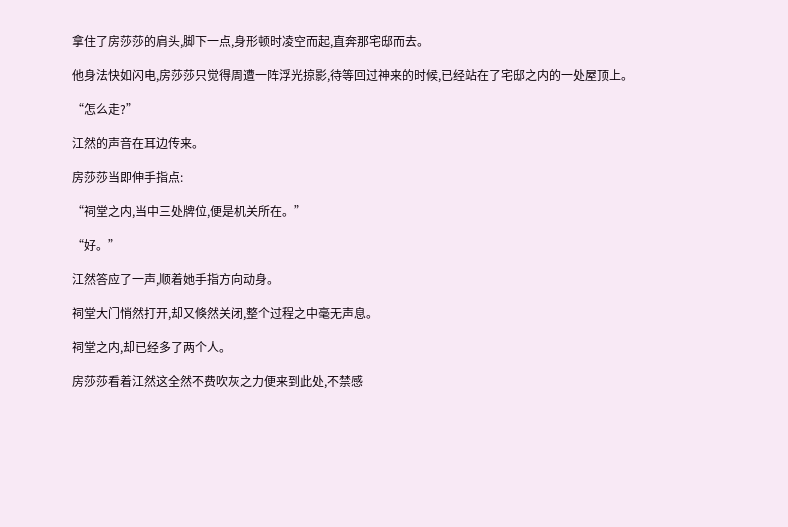拿住了房莎莎的肩头,脚下一点,身形顿时凌空而起,直奔那宅邸而去。

他身法快如闪电,房莎莎只觉得周遭一阵浮光掠影,待等回过神来的时候,已经站在了宅邸之内的一处屋顶上。

“怎么走?”

江然的声音在耳边传来。

房莎莎当即伸手指点:

“祠堂之内,当中三处牌位,便是机关所在。”

“好。”

江然答应了一声,顺着她手指方向动身。

祠堂大门悄然打开,却又倏然关闭,整个过程之中毫无声息。

祠堂之内,却已经多了两个人。

房莎莎看着江然这全然不费吹灰之力便来到此处,不禁感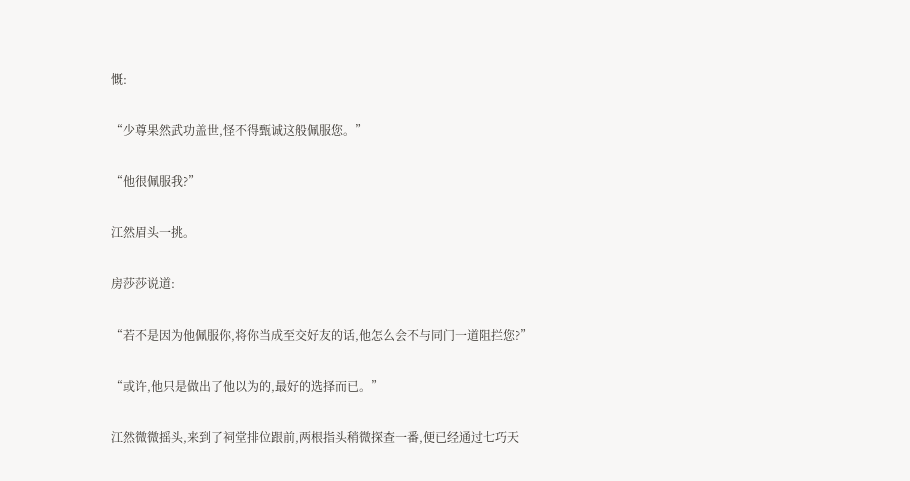慨:

“少尊果然武功盖世,怪不得甄诚这般佩服您。”

“他很佩服我?”

江然眉头一挑。

房莎莎说道:

“若不是因为他佩服你,将你当成至交好友的话,他怎么会不与同门一道阻拦您?”

“或许,他只是做出了他以为的,最好的选择而已。”

江然微微摇头,来到了祠堂排位跟前,两根指头稍微探查一番,便已经通过七巧天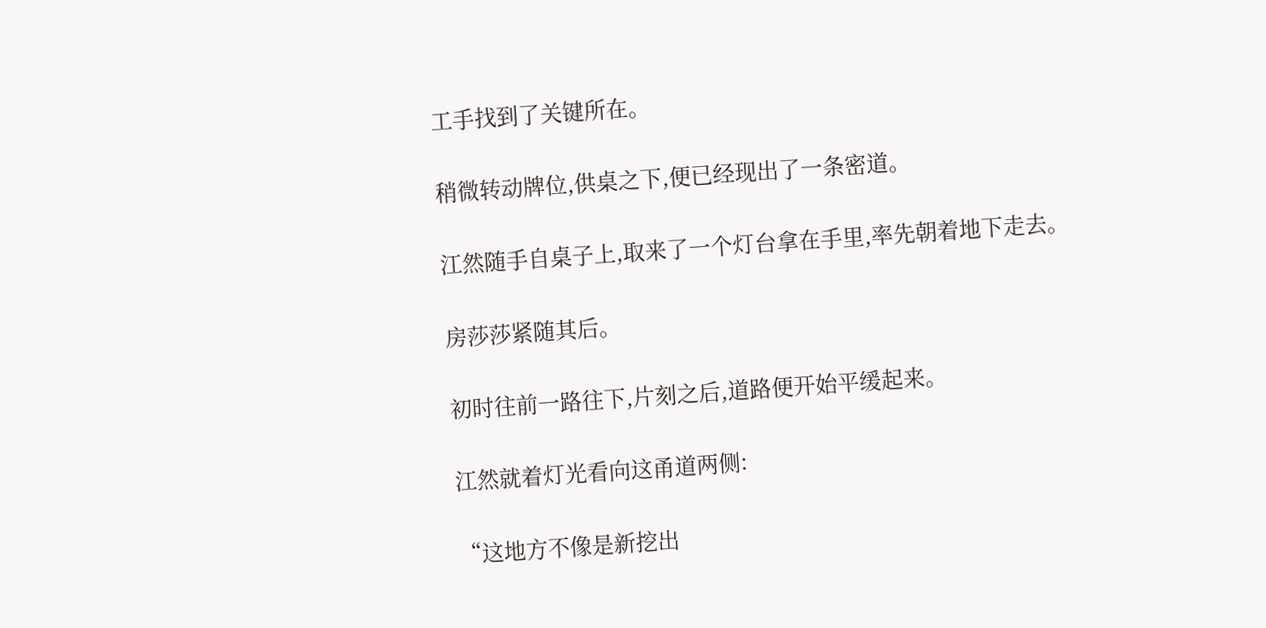工手找到了关键所在。

稍微转动牌位,供桌之下,便已经现出了一条密道。

江然随手自桌子上,取来了一个灯台拿在手里,率先朝着地下走去。

房莎莎紧随其后。

初时往前一路往下,片刻之后,道路便开始平缓起来。

江然就着灯光看向这甬道两侧:

“这地方不像是新挖出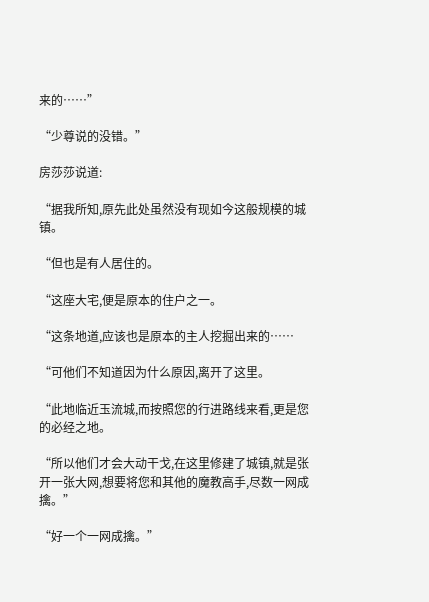来的……”

“少尊说的没错。”

房莎莎说道:

“据我所知,原先此处虽然没有现如今这般规模的城镇。

“但也是有人居住的。

“这座大宅,便是原本的住户之一。

“这条地道,应该也是原本的主人挖掘出来的……

“可他们不知道因为什么原因,离开了这里。

“此地临近玉流城,而按照您的行进路线来看,更是您的必经之地。

“所以他们才会大动干戈,在这里修建了城镇,就是张开一张大网,想要将您和其他的魔教高手,尽数一网成擒。”

“好一个一网成擒。”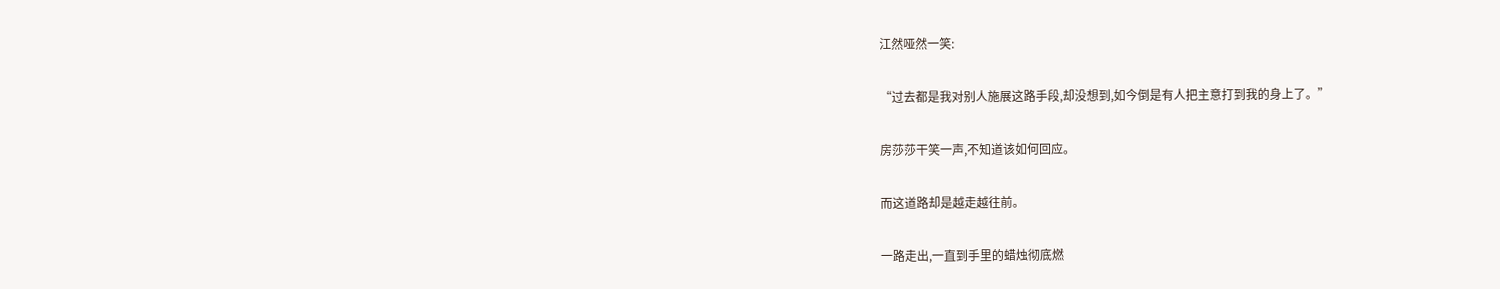江然哑然一笑:

“过去都是我对别人施展这路手段,却没想到,如今倒是有人把主意打到我的身上了。”

房莎莎干笑一声,不知道该如何回应。

而这道路却是越走越往前。

一路走出,一直到手里的蜡烛彻底燃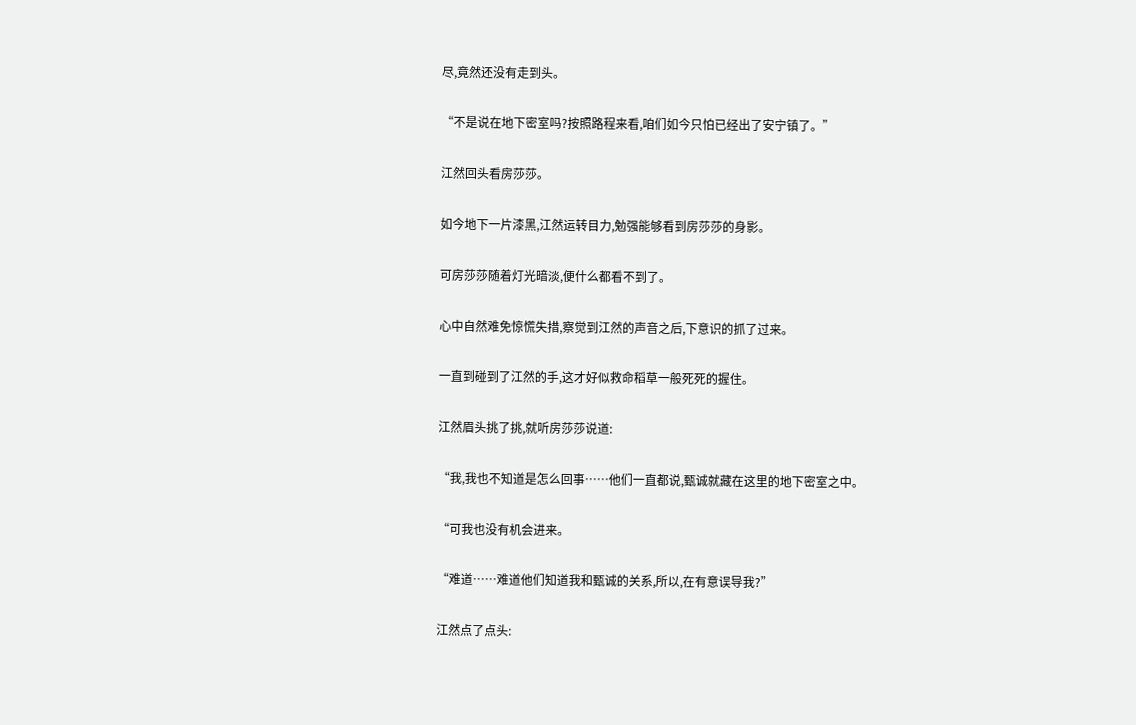尽,竟然还没有走到头。

“不是说在地下密室吗?按照路程来看,咱们如今只怕已经出了安宁镇了。”

江然回头看房莎莎。

如今地下一片漆黑,江然运转目力,勉强能够看到房莎莎的身影。

可房莎莎随着灯光暗淡,便什么都看不到了。

心中自然难免惊慌失措,察觉到江然的声音之后,下意识的抓了过来。

一直到碰到了江然的手,这才好似救命稻草一般死死的握住。

江然眉头挑了挑,就听房莎莎说道:

“我,我也不知道是怎么回事……他们一直都说,甄诚就藏在这里的地下密室之中。

“可我也没有机会进来。

“难道……难道他们知道我和甄诚的关系,所以,在有意误导我?”

江然点了点头: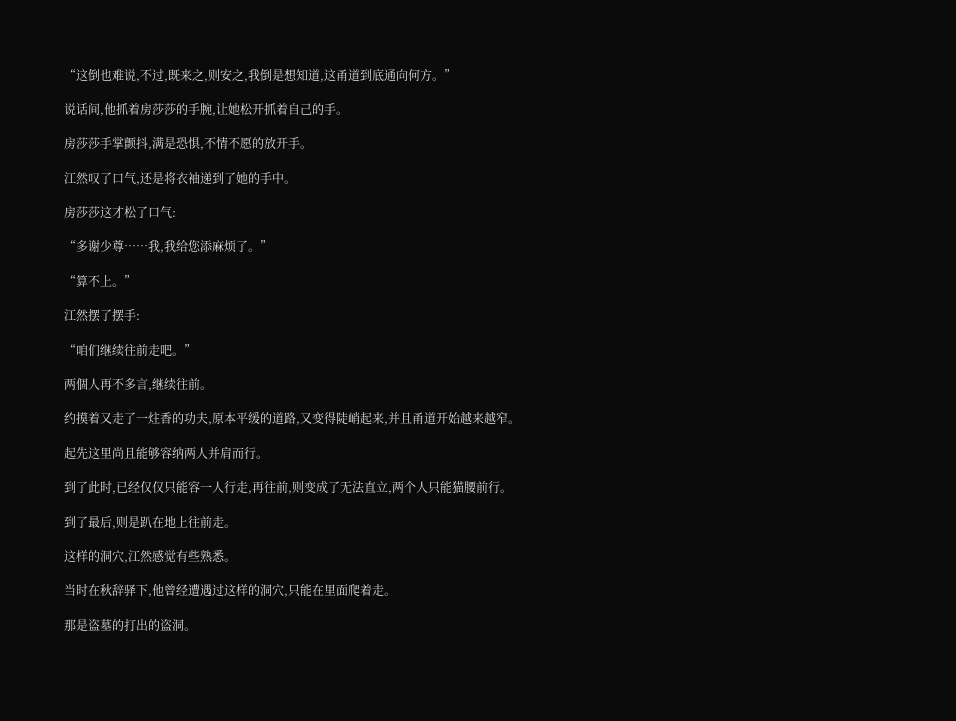“这倒也难说,不过,既来之,则安之,我倒是想知道,这甬道到底通向何方。”

说话间,他抓着房莎莎的手腕,让她松开抓着自己的手。

房莎莎手掌颤抖,满是恐惧,不情不愿的放开手。

江然叹了口气,还是将衣袖递到了她的手中。

房莎莎这才松了口气:

“多谢少尊……我,我给您添麻烦了。”

“算不上。”

江然摆了摆手:

“咱们继续往前走吧。”

两個人再不多言,继续往前。

约摸着又走了一炷香的功夫,原本平缓的道路,又变得陡峭起来,并且甬道开始越来越窄。

起先这里尚且能够容纳两人并肩而行。

到了此时,已经仅仅只能容一人行走,再往前,则变成了无法直立,两个人只能猫腰前行。

到了最后,则是趴在地上往前走。

这样的洞穴,江然感觉有些熟悉。

当时在秋辞驿下,他曾经遭遇过这样的洞穴,只能在里面爬着走。

那是盗墓的打出的盗洞。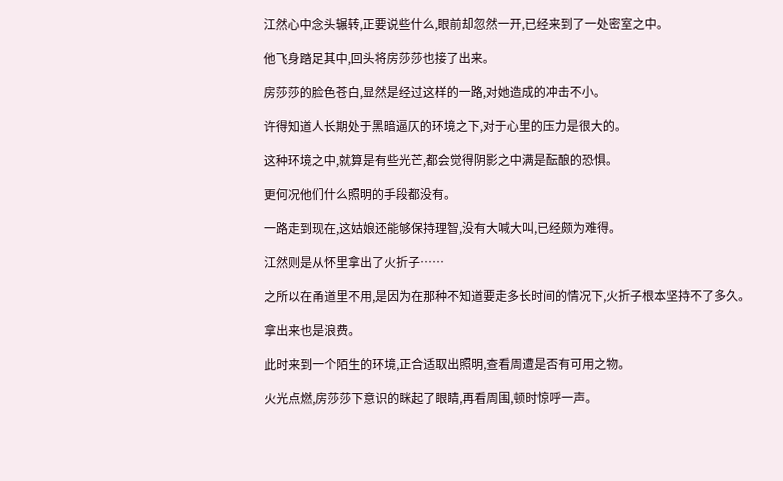江然心中念头辗转,正要说些什么,眼前却忽然一开,已经来到了一处密室之中。

他飞身踏足其中,回头将房莎莎也接了出来。

房莎莎的脸色苍白,显然是经过这样的一路,对她造成的冲击不小。

许得知道人长期处于黑暗逼仄的环境之下,对于心里的压力是很大的。

这种环境之中,就算是有些光芒,都会觉得阴影之中满是酝酿的恐惧。

更何况他们什么照明的手段都没有。

一路走到现在,这姑娘还能够保持理智,没有大喊大叫,已经颇为难得。

江然则是从怀里拿出了火折子……

之所以在甬道里不用,是因为在那种不知道要走多长时间的情况下,火折子根本坚持不了多久。

拿出来也是浪费。

此时来到一个陌生的环境,正合适取出照明,查看周遭是否有可用之物。

火光点燃,房莎莎下意识的眯起了眼睛,再看周围,顿时惊呼一声。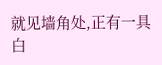就见墙角处,正有一具白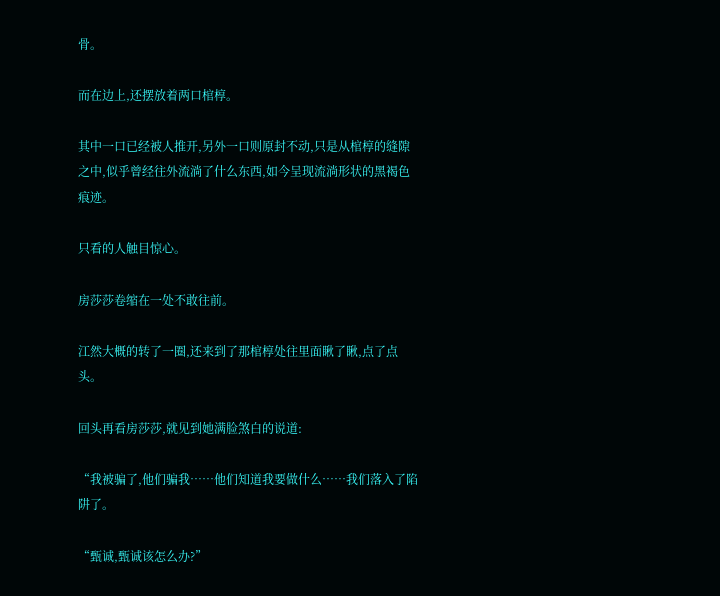骨。

而在边上,还摆放着两口棺椁。

其中一口已经被人推开,另外一口则原封不动,只是从棺椁的缝隙之中,似乎曾经往外流淌了什么东西,如今呈现流淌形状的黑褐色痕迹。

只看的人触目惊心。

房莎莎卷缩在一处不敢往前。

江然大概的转了一圈,还来到了那棺椁处往里面瞅了瞅,点了点头。

回头再看房莎莎,就见到她满脸煞白的说道:

“我被骗了,他们骗我……他们知道我要做什么……我们落入了陷阱了。

“甄诚,甄诚该怎么办?”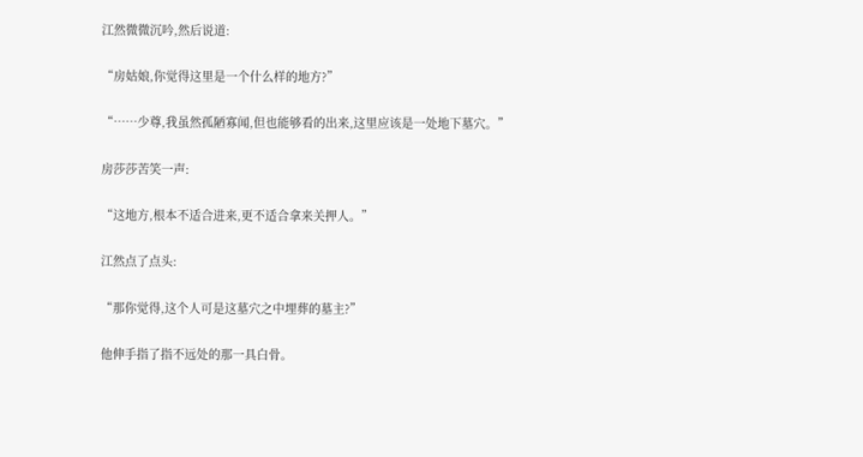江然微微沉吟,然后说道:

“房姑娘,你觉得这里是一个什么样的地方?”

“……少尊,我虽然孤陋寡闻,但也能够看的出来,这里应该是一处地下墓穴。”

房莎莎苦笑一声:

“这地方,根本不适合进来,更不适合拿来关押人。”

江然点了点头:

“那你觉得,这个人可是这墓穴之中埋葬的墓主?”

他伸手指了指不远处的那一具白骨。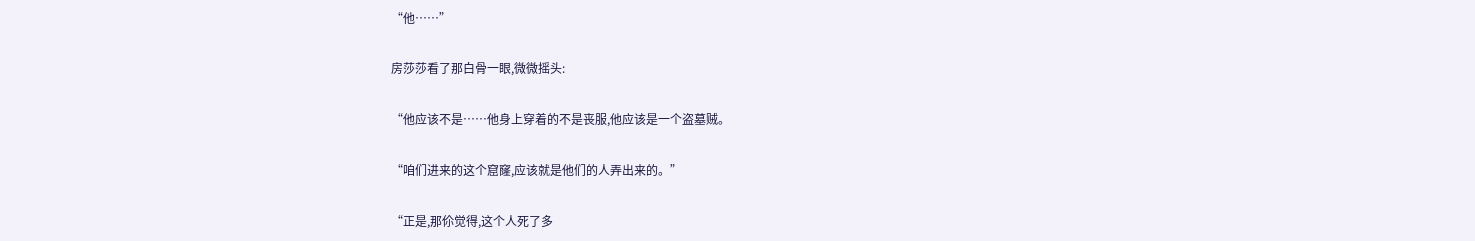“他……”

房莎莎看了那白骨一眼,微微摇头:

“他应该不是……他身上穿着的不是丧服,他应该是一个盗墓贼。

“咱们进来的这个窟窿,应该就是他们的人弄出来的。”

“正是,那伱觉得,这个人死了多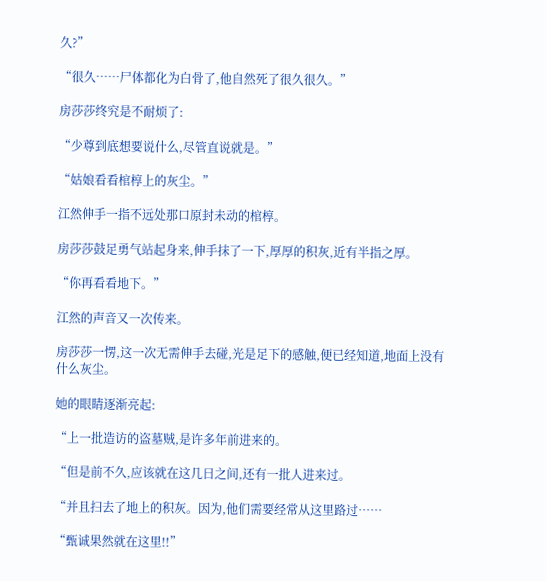久?”

“很久……尸体都化为白骨了,他自然死了很久很久。”

房莎莎终究是不耐烦了:

“少尊到底想要说什么,尽管直说就是。”

“姑娘看看棺椁上的灰尘。”

江然伸手一指不远处那口原封未动的棺椁。

房莎莎鼓足勇气站起身来,伸手抹了一下,厚厚的积灰,近有半指之厚。

“你再看看地下。”

江然的声音又一次传来。

房莎莎一愣,这一次无需伸手去碰,光是足下的感触,便已经知道,地面上没有什么灰尘。

她的眼睛逐渐亮起:

“上一批造访的盗墓贼,是许多年前进来的。

“但是前不久,应该就在这几日之间,还有一批人进来过。

“并且扫去了地上的积灰。因为,他们需要经常从这里路过……

“甄诚果然就在这里!!”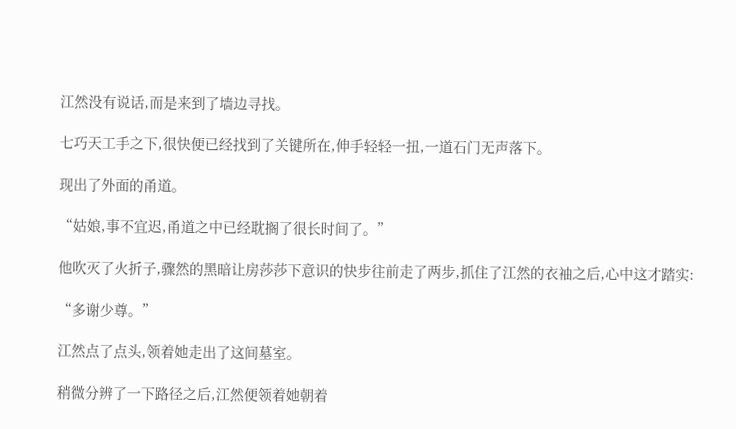江然没有说话,而是来到了墙边寻找。

七巧天工手之下,很快便已经找到了关键所在,伸手轻轻一扭,一道石门无声落下。

现出了外面的甬道。

“姑娘,事不宜迟,甬道之中已经耽搁了很长时间了。”

他吹灭了火折子,骤然的黑暗让房莎莎下意识的快步往前走了两步,抓住了江然的衣袖之后,心中这才踏实:

“多谢少尊。”

江然点了点头,领着她走出了这间墓室。

稍微分辨了一下路径之后,江然便领着她朝着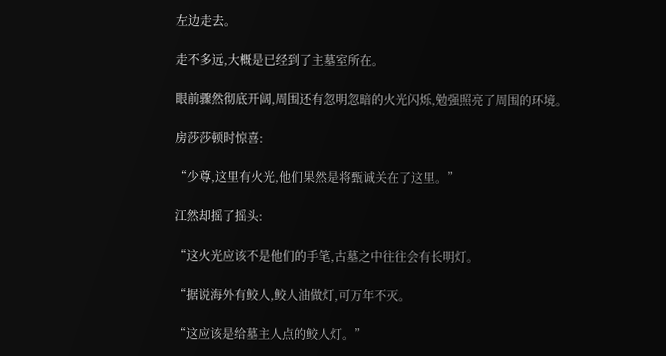左边走去。

走不多远,大概是已经到了主墓室所在。

眼前骤然彻底开阔,周围还有忽明忽暗的火光闪烁,勉强照亮了周围的环境。

房莎莎顿时惊喜:

“少尊,这里有火光,他们果然是将甄诚关在了这里。”

江然却摇了摇头:

“这火光应该不是他们的手笔,古墓之中往往会有长明灯。

“据说海外有鲛人,鲛人油做灯,可万年不灭。

“这应该是给墓主人点的鲛人灯。”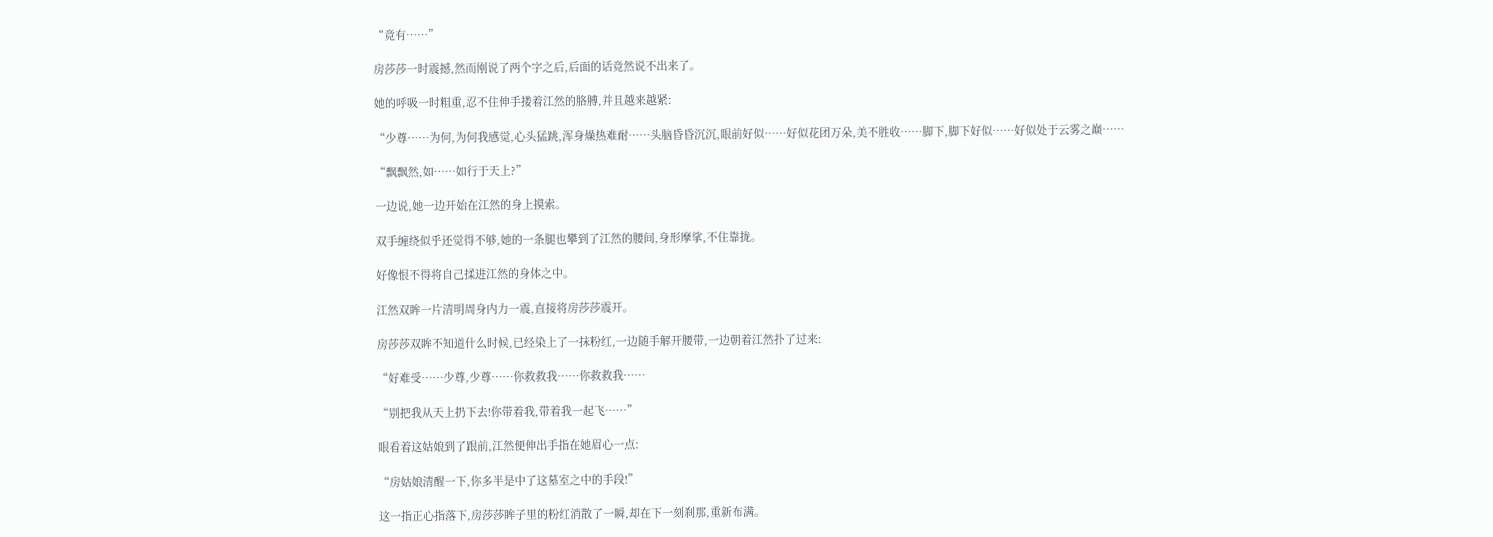“竟有……”

房莎莎一时震撼,然而刚说了两个字之后,后面的话竟然说不出来了。

她的呼吸一时粗重,忍不住伸手搂着江然的胳膊,并且越来越紧:

“少尊……为何,为何我感觉,心头猛跳,浑身燥热难耐……头脑昏昏沉沉,眼前好似……好似花团万朵,美不胜收……脚下,脚下好似……好似处于云雾之巅……

“飘飘然,如……如行于天上?”

一边说,她一边开始在江然的身上摸索。

双手缠绕似乎还觉得不够,她的一条腿也攀到了江然的腰间,身形摩挲,不住靠拢。

好像恨不得将自己揉进江然的身体之中。

江然双眸一片清明周身内力一震,直接将房莎莎震开。

房莎莎双眸不知道什么时候,已经染上了一抹粉红,一边随手解开腰带,一边朝着江然扑了过来:

“好难受……少尊,少尊……你救救我……你救救我……

“别把我从天上扔下去!你带着我,带着我一起飞……”

眼看着这姑娘到了跟前,江然便伸出手指在她眉心一点:

“房姑娘清醒一下,你多半是中了这墓室之中的手段!”

这一指正心指落下,房莎莎眸子里的粉红消散了一瞬,却在下一刻刹那,重新布满。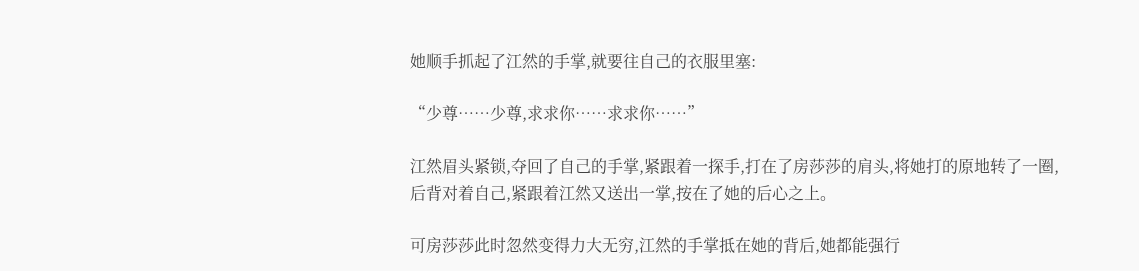她顺手抓起了江然的手掌,就要往自己的衣服里塞:

“少尊……少尊,求求你……求求你……”

江然眉头紧锁,夺回了自己的手掌,紧跟着一探手,打在了房莎莎的肩头,将她打的原地转了一圈,后背对着自己,紧跟着江然又送出一掌,按在了她的后心之上。

可房莎莎此时忽然变得力大无穷,江然的手掌抵在她的背后,她都能强行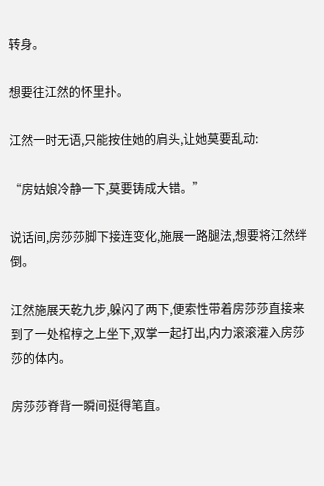转身。

想要往江然的怀里扑。

江然一时无语,只能按住她的肩头,让她莫要乱动:

“房姑娘冷静一下,莫要铸成大错。”

说话间,房莎莎脚下接连变化,施展一路腿法,想要将江然绊倒。

江然施展天乾九步,躲闪了两下,便索性带着房莎莎直接来到了一处棺椁之上坐下,双掌一起打出,内力滚滚灌入房莎莎的体内。

房莎莎脊背一瞬间挺得笔直。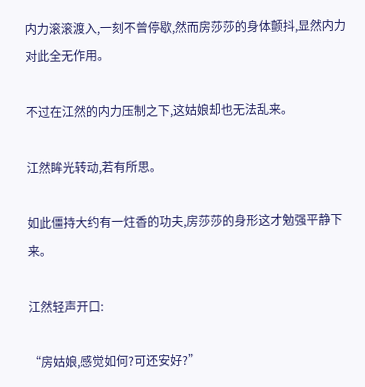内力滚滚渡入,一刻不曾停歇,然而房莎莎的身体颤抖,显然内力对此全无作用。

不过在江然的内力压制之下,这姑娘却也无法乱来。

江然眸光转动,若有所思。

如此僵持大约有一炷香的功夫,房莎莎的身形这才勉强平静下来。

江然轻声开口:

“房姑娘,感觉如何?可还安好?”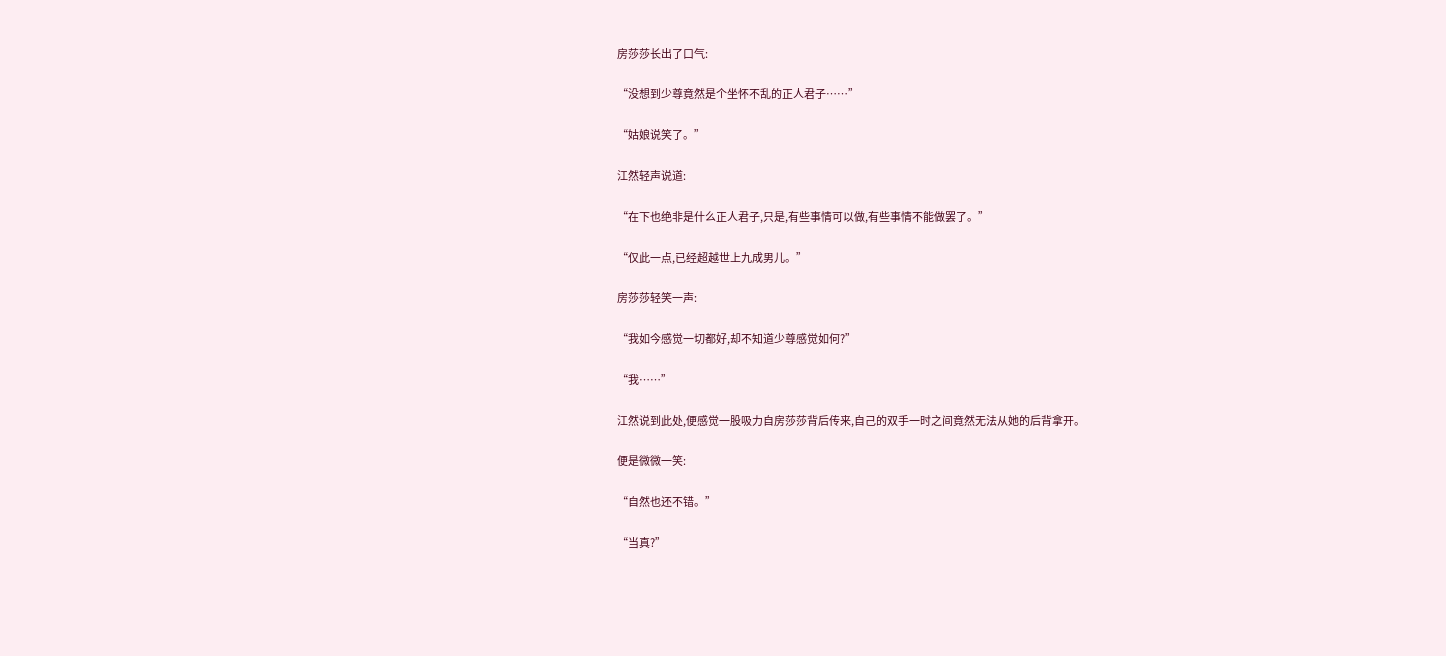房莎莎长出了口气:

“没想到少尊竟然是个坐怀不乱的正人君子……”

“姑娘说笑了。”

江然轻声说道:

“在下也绝非是什么正人君子,只是,有些事情可以做,有些事情不能做罢了。”

“仅此一点,已经超越世上九成男儿。”

房莎莎轻笑一声:

“我如今感觉一切都好,却不知道少尊感觉如何?”

“我……”

江然说到此处,便感觉一股吸力自房莎莎背后传来,自己的双手一时之间竟然无法从她的后背拿开。

便是微微一笑:

“自然也还不错。”

“当真?”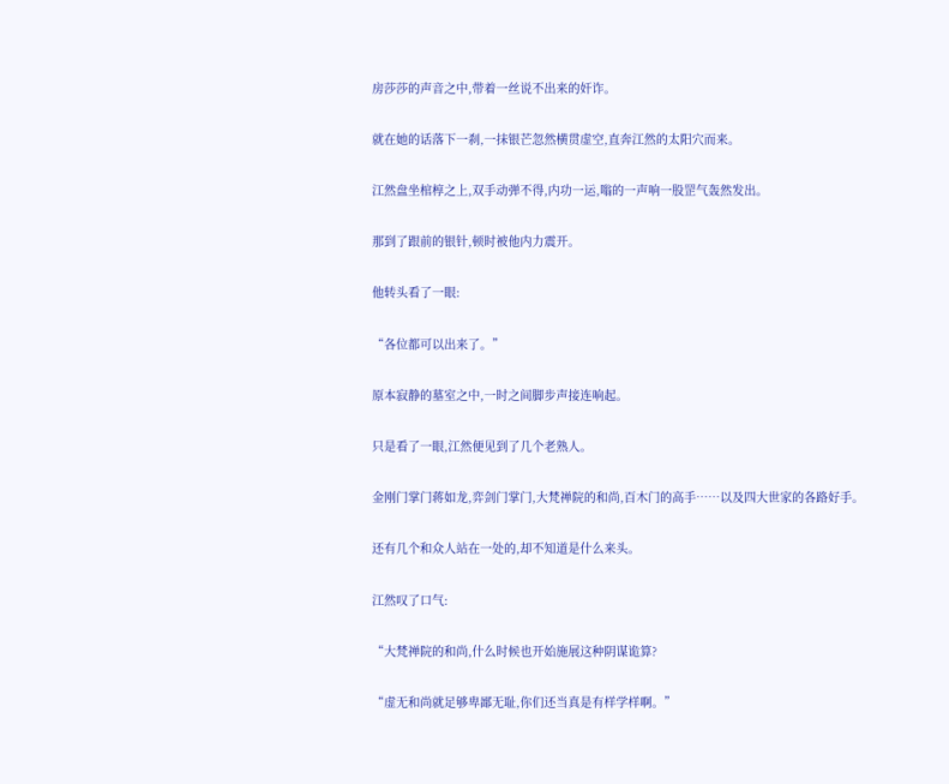房莎莎的声音之中,带着一丝说不出来的奸诈。

就在她的话落下一刹,一抹银芒忽然横贯虚空,直奔江然的太阳穴而来。

江然盘坐棺椁之上,双手动弹不得,内功一运,嗡的一声响一股罡气轰然发出。

那到了跟前的银针,顿时被他内力震开。

他转头看了一眼:

“各位都可以出来了。”

原本寂静的墓室之中,一时之间脚步声接连响起。

只是看了一眼,江然便见到了几个老熟人。

金刚门掌门蒋如龙,弈剑门掌门,大梵禅院的和尚,百木门的高手……以及四大世家的各路好手。

还有几个和众人站在一处的,却不知道是什么来头。

江然叹了口气:

“大梵禅院的和尚,什么时候也开始施展这种阴谋诡算?

“虚无和尚就足够卑鄙无耻,你们还当真是有样学样啊。”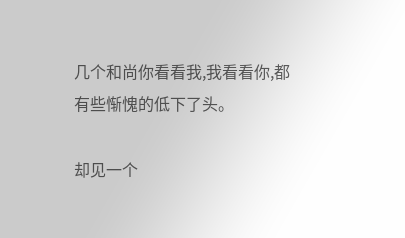几个和尚你看看我,我看看你,都有些惭愧的低下了头。

却见一个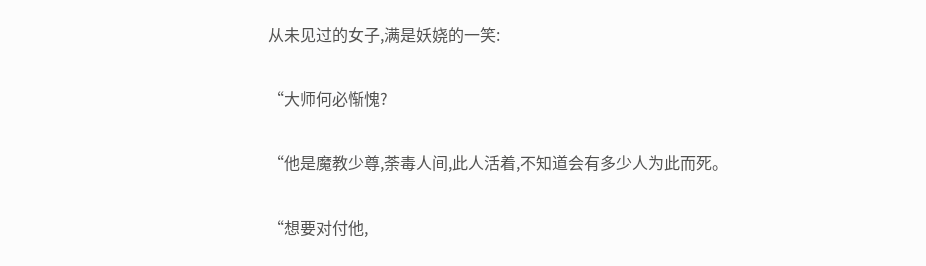从未见过的女子,满是妖娆的一笑:

“大师何必惭愧?

“他是魔教少尊,荼毒人间,此人活着,不知道会有多少人为此而死。

“想要对付他,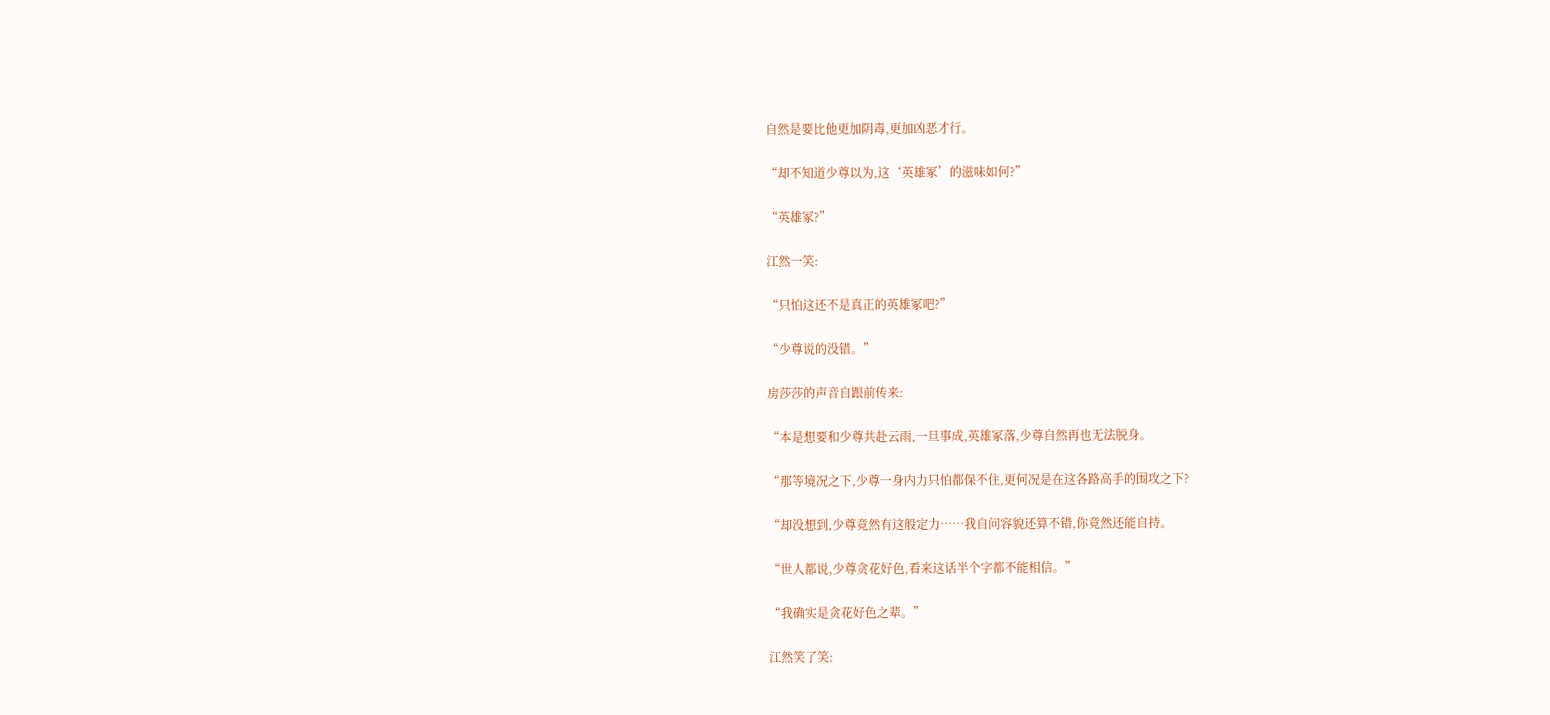自然是要比他更加阴毒,更加凶恶才行。

“却不知道少尊以为,这‘英雄冢’的滋味如何?”

“英雄冢?”

江然一笑:

“只怕这还不是真正的英雄冢吧?”

“少尊说的没错。”

房莎莎的声音自跟前传来:

“本是想要和少尊共赴云雨,一旦事成,英雄冢落,少尊自然再也无法脱身。

“那等境况之下,少尊一身内力只怕都保不住,更何况是在这各路高手的围攻之下?

“却没想到,少尊竟然有这般定力……我自问容貌还算不错,你竟然还能自持。

“世人都说,少尊贪花好色,看来这话半个字都不能相信。”

“我确实是贪花好色之辈。”

江然笑了笑: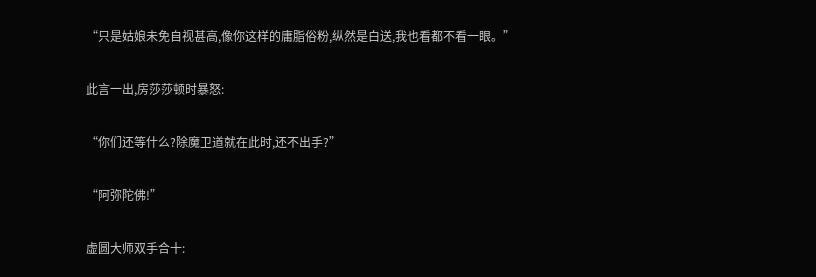“只是姑娘未免自视甚高,像你这样的庸脂俗粉,纵然是白送,我也看都不看一眼。”

此言一出,房莎莎顿时暴怒:

“你们还等什么?除魔卫道就在此时,还不出手?”

“阿弥陀佛!”

虚圆大师双手合十: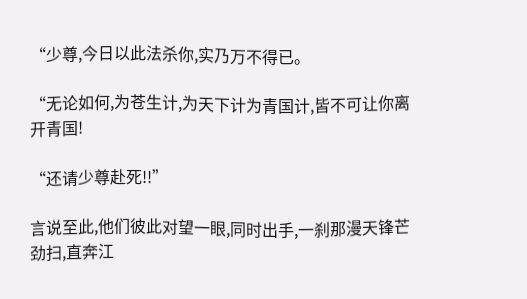“少尊,今日以此法杀你,实乃万不得已。

“无论如何,为苍生计,为天下计为青国计,皆不可让你离开青国!

“还请少尊赴死!!”

言说至此,他们彼此对望一眼,同时出手,一刹那漫天锋芒劲扫,直奔江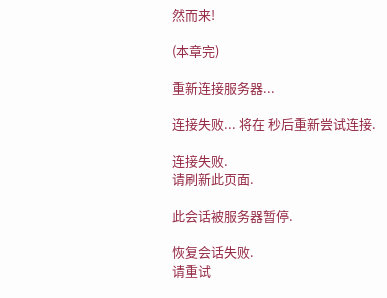然而来!

(本章完)

重新连接服务器...

连接失败... 将在 秒后重新尝试连接.

连接失败.
请刷新此页面.

此会话被服务器暂停.

恢复会话失败.
请重试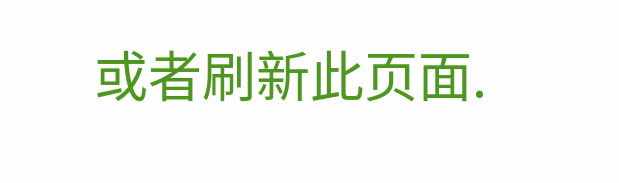或者刷新此页面.